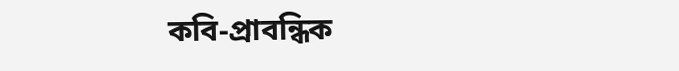কবি-প্রাবন্ধিক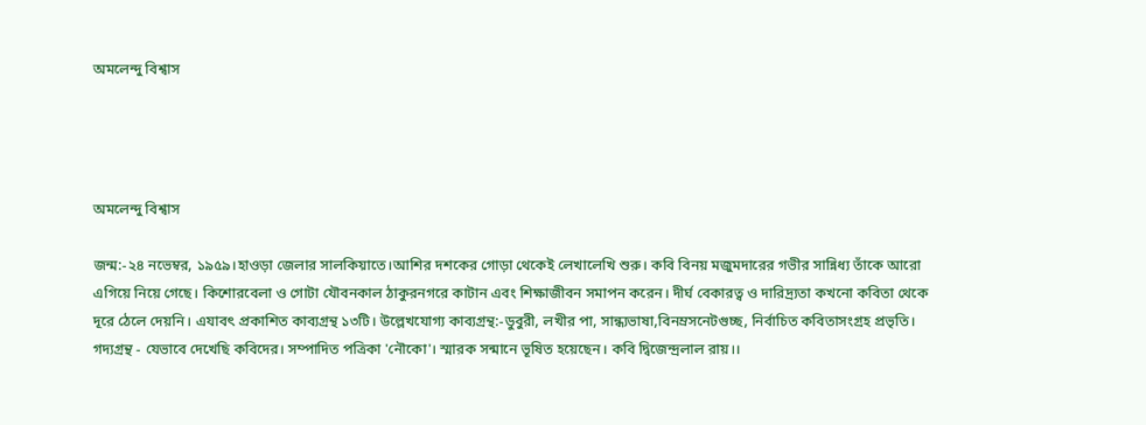অমলেন্দু বিশ্বাস




অমলেন্দু বিশ্বাস

জন্ম:-২৪ নভেম্বর, ১৯৫৯।হাওড়া জেলার সালকিয়াতে।আশির দশকের গোড়া থেকেই লেখালেখি শুরু। কবি বিনয় মজুমদারের গভীর সান্নিধ্য তাঁকে আরো এগিয়ে নিয়ে গেছে। কিশোরবেলা ও গোটা যৌবনকাল ঠাকুরনগরে কাটান এবং শিক্ষাজীবন সমাপন করেন। দীর্ঘ বেকারত্ব ও দারিদ্র্যতা কখনো কবিতা থেকে দূরে ঠেলে দেয়নি। এযাবৎ প্রকাশিত কাব্যগ্রন্থ ১৩টি। উল্লেখযোগ্য কাব্যগ্রন্থ:-ডুবুরী, লখীর পা, সান্ধ্যভাষা,বিনম্রসনেটগুচ্ছ, নির্বাচিত কবিতাসংগ্রহ প্রভৃতি।  গদ্যগ্রন্থ - যেভাবে দেখেছি কবিদের। সম্পাদিত পত্রিকা 'নৌকো'। স্মারক সন্মানে ভূষিত হয়েছেন। কবি দ্বিজেন্দ্রলাল রায়।।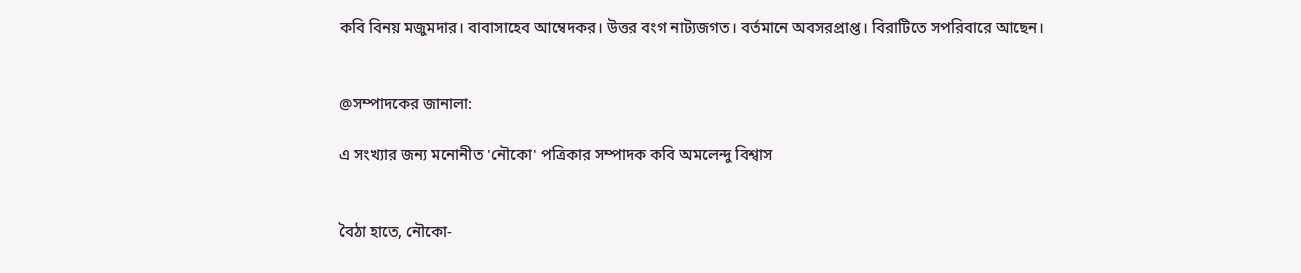কবি বিনয় মজুমদার। বাবাসাহেব আম্বেদকর। উত্তর বংগ নাট্যজগত। বর্তমানে অবসরপ্রাপ্ত। বিরাটিতে সপরিবারে আছেন।


@সম্পাদকের জানালা:

এ সংখ্যার জন্য মনোনীত 'নৌকো' পত্রিকার সম্পাদক কবি অমলেন্দু বিশ্বাস


বৈঠা হাতে, নৌকো-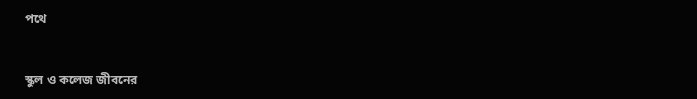পথে


স্কুল ও কলেজ জীবনের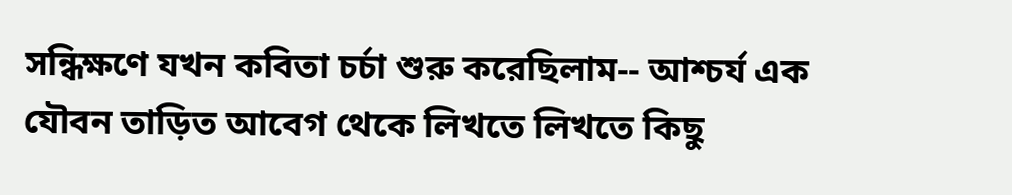সন্ধিক্ষণে যখন কবিতা চর্চা শুরু করেছিলাম-- আশ্চর্য এক যৌবন তাড়িত আবেগ থেকে লিখতে লিখতে কিছু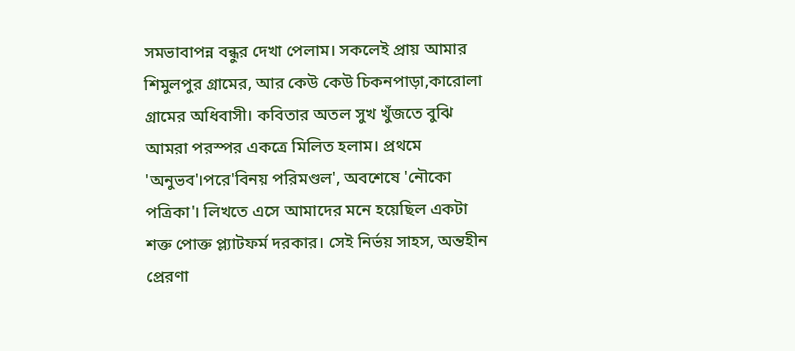সমভাবাপন্ন বন্ধুর দেখা পেলাম। সকলেই প্রায় আমার শিমুলপুর গ্রামের, আর কেউ কেউ চিকনপাড়া,কারোলা গ্রামের অধিবাসী। কবিতার অতল সুখ খুঁজতে বুঝি আমরা পরস্পর একত্রে মিলিত হলাম। প্রথমে 'অনুভব'।পরে'বিনয় পরিমণ্ডল', অবশেষে 'নৌকো পত্রিকা'। লিখতে এসে আমাদের মনে হয়েছিল একটা শক্ত পোক্ত প্ল্যাটফর্ম দরকার। সেই নির্ভয় সাহস, অন্তহীন প্রেরণা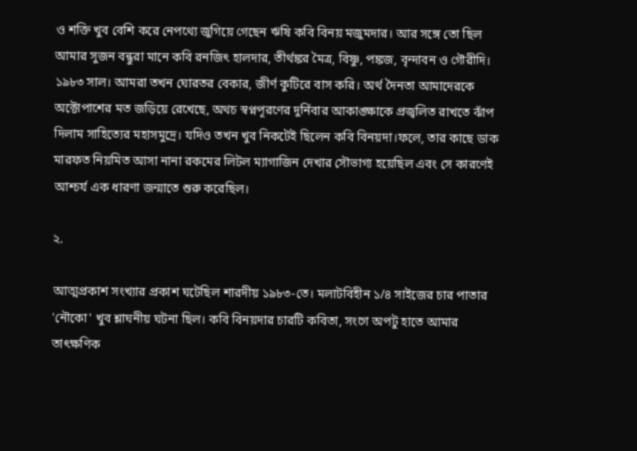ও শক্তি খুব বেশি করে নেপথ্যে জুগিয়ে গেছেন ঋষি কবি বিনয় মজুমদার। আর সঙ্গে তো ছিল আমার সুজন বন্ধুরা মানে কবি রনজিৎ হালদার, তীর্থঙ্কর মৈত্র, বিষ্ণু, পঙ্কজ, বৃন্দাবন ও গৌরীদি। ১৯৮৩ সাল। আমরা তখন ঘোরতর বেকার, জীর্ণ কুটিরে বাস করি। অর্থ দৈনতা আমাদেরকে অক্টোপাশের মত জড়িয়ে রেখেছে, অথচ স্বপ্নপূরণের দুর্নিবার আকাঙ্ক্ষাকে প্রজ্বলিত রাখতে ঝাঁপ দিলাম সাহিত্যের মহাসমুদ্রে। যদিও তখন খুব নিকটেই ছিলেন কবি বিনয়দা।ফলে, তার কাছে ডাক মারফত নিয়মিত আসা নানা রকমের লিটল ম্যাগাজিন দেখার সৌভাগ্য হয়েছিল এবং সে কারণেই আশ্চর্য এক ধারণা জন্মাতে শুরু করেছিল।

২.

আত্মপ্রকাশ সংখ্যার প্রকাশ ঘটেছিল শারদীয় ১৯৮৩-তে। মলাটবিহীন ১/৪ সাইজের চার পাতার 'নৌকো' খুব শ্লাঘনীয় ঘটনা ছিল। কবি বিনয়দার চারটি কবিতা, সংগে অপটু হাতে আমার তাৎক্ষণিক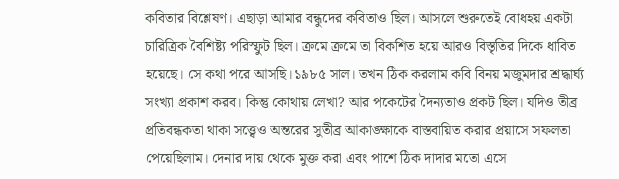কবিতার বিশ্লেষণ। এছাড়া আমার বন্ধুদের কবিতাও ছিল। আসলে শুরুতেই বোধহয় একটা চারিত্রিক বৈশিষ্ট্য পরিস্ফুট ছিল। ক্রমে ক্রমে তা বিকশিত হয়ে আরও বিস্তৃতির দিকে ধাবিত হয়েছে। সে কথা পরে আসছি।১৯৮৫ সাল। তখন ঠিক করলাম কবি বিনয় মজুমদার শ্রদ্ধার্ঘ্য সংখ্যা প্রকাশ করব। কিন্তু কোথায় লেখা? আর পকেটের দৈন্যতাও প্রকট ছিল। যদিও তীব্র প্রতিবন্ধকতা থাকা সত্ত্বেও অন্তরের সুতীব্র আকাঙ্ক্ষাকে বাস্তবায়িত করার প্রয়াসে সফলতা পেয়েছিলাম। দেনার দায় থেকে মুক্ত করা এবং পাশে ঠিক দাদার মতো এসে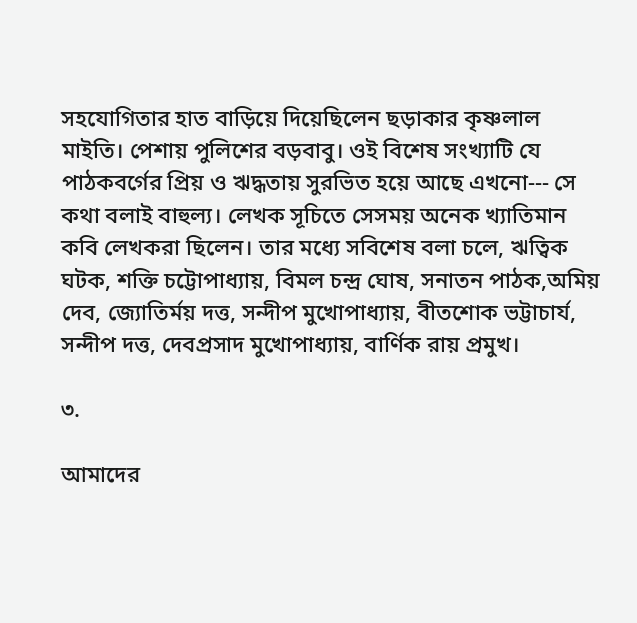সহযোগিতার হাত বাড়িয়ে দিয়েছিলেন ছড়াকার কৃষ্ণলাল মাইতি। পেশায় পুলিশের বড়বাবু। ওই বিশেষ সংখ্যাটি যে পাঠকবর্গের প্রিয় ও ঋদ্ধতায় সুরভিত হয়ে আছে এখনো--- সে কথা বলাই বাহুল্য। লেখক সূচিতে সেসময় অনেক খ্যাতিমান কবি লেখকরা ছিলেন। তার মধ্যে সবিশেষ বলা চলে, ঋত্বিক ঘটক, শক্তি চট্টোপাধ্যায়, বিমল চন্দ্র ঘোষ, সনাতন পাঠক,অমিয় দেব, জ্যোতির্ময় দত্ত, সন্দীপ মুখোপাধ্যায়, বীতশোক ভট্টাচার্য, সন্দীপ দত্ত, দেবপ্রসাদ মুখোপাধ্যায়, বার্ণিক রায় প্রমুখ।

৩.

আমাদের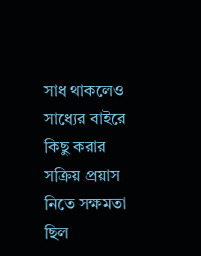সাধ থাকলেও সাধ্যের বাইরে কিছু করার সক্রিয় প্রয়াস নিতে সক্ষমতা ছিল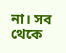না। সব থেকে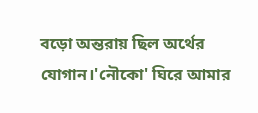বড়ো অন্তরায় ছিল অর্থের যোগান।'নৌকো' ঘিরে আমার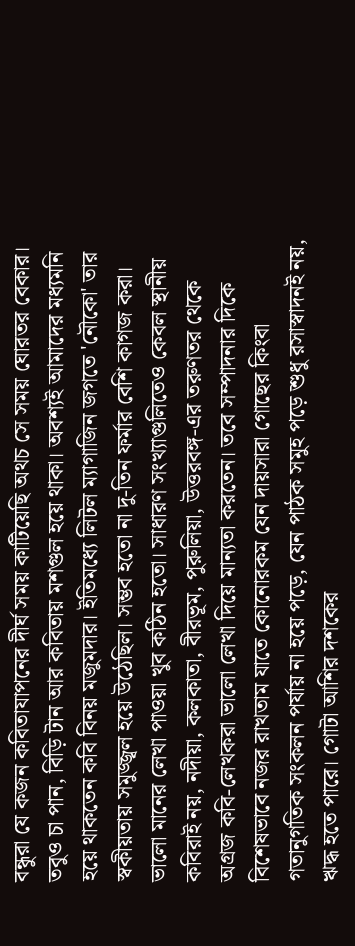বন্ধুরা যে কজন কবিতাযাপনের দীর্ঘ সময় কাটিয়েছি অথচ সে সময় ঘোরতর বেকার। তবুও চা পান, বিড়ি টান আর কবিতায় মশগুল হয়ে থাকা। অবশ্যই আমাদের মধ্যমনি হয়ে থাকতেন কবি বিনয় মজুমদার। ইতিমধ্যে লিটল ম্যাগাজিন জগতে 'নৌকো' তার স্বকীয়তায় সমুজ্জ্বল হয়ে উঠেছিল। সম্ভব হতো না দু-তিন ফর্মার বেশি কাগজ করা। ভালো মানের লেখা পাওয়া খুব কঠিন হতো। সাধারণ সংখ্যাগুলিতেও কেবল স্থানীয় কবিরাই নয়, নদীয়া, কলকাতা, বীরভূম, পুরুলিয়া, উত্তরবঙ্গ-এর তরুণতর থেকে অগ্রজ কবি-লেখকরা ভালো লেখা দিয়ে মান্যতা করতেন। তবে সম্পাদনার দিকে বিশেষভাবে নজর রাখতাম যাতে কোনোরকম যেন দায়সারা গোছের কিংবা গতানুগতিক সংকলন পর্যায় না হয়ে পড়ে, যেন পাঠক সমুহ পড়ে শুধু রসাস্বাদনই নয়, ঋদ্ধ হতে পারে। গোটা আশির দশকের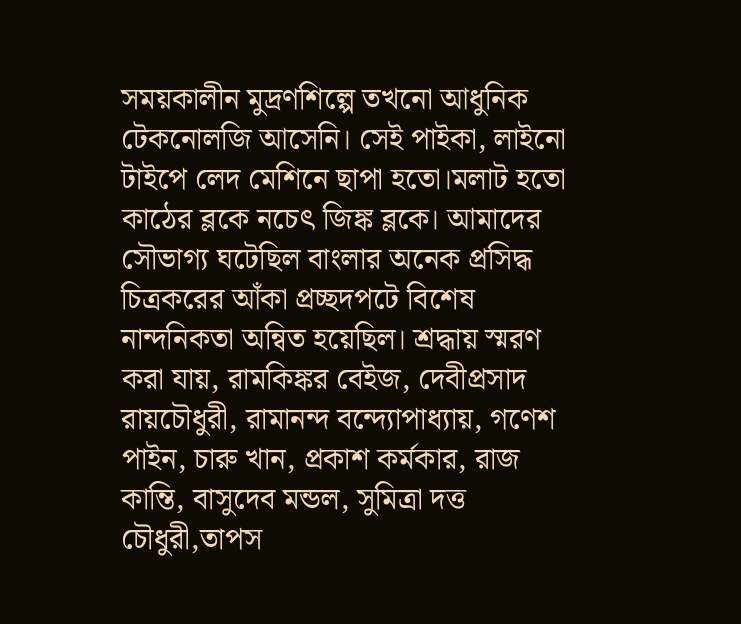সময়কালীন মুদ্রণশিল্পে তখনো আধুনিক টেকনোলজি আসেনি। সেই পাইকা, লাইনো টাইপে লেদ মেশিনে ছাপা হতো।মলাট হতো কাঠের ব্লকে নচেৎ জিঙ্ক ব্লকে। আমাদের সৌভাগ্য ঘটেছিল বাংলার অনেক প্রসিদ্ধ চিত্রকরের আঁকা প্রচ্ছদপটে বিশেষ নান্দনিকতা অন্বিত হয়েছিল। শ্রদ্ধায় স্মরণ করা যায়, রামকিঙ্কর বেইজ, দেবীপ্রসাদ রায়চৌধুরী, রামানন্দ বন্দ্যোপাধ্যায়, গণেশ পাইন, চারু খান, প্রকাশ কর্মকার, রাজ কান্তি, বাসুদেব মন্ডল, সুমিত্রা দত্ত চৌধুরী,তাপস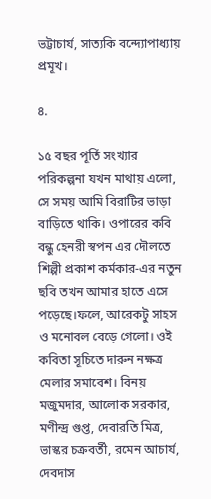ভট্টাচার্য, সাত্যকি বন্দ্যোপাধ্যায় প্রমূখ।

৪.

১৫ বছর পূর্তি সংখ্যার পরিকল্পনা যখন মাথায় এলো, সে সময় আমি বিরাটির ভাড়া বাড়িতে থাকি। ওপারের কবি বন্ধু হেনরী স্বপন এর দৌলতে শিল্পী প্রকাশ কর্মকার-এর নতুন ছবি তখন আমার হাতে এসে পড়েছে।ফলে, আরেকটু সাহস ও মনোবল বেড়ে গেলো। ওই কবিতা সূচিতে দারুন নক্ষত্র মেলার সমাবেশ। বিনয় মজুমদার, আলোক সরকার, মণীন্দ্র গুপ্ত, দেবারতি মিত্র, ভাস্কর চক্রবর্তী, রমেন আচার্য, দেবদাস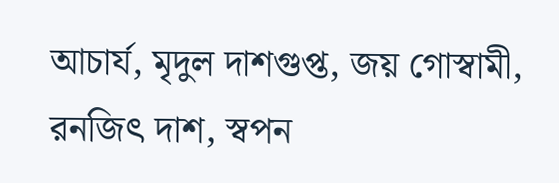আচার্য, মৃদুল দাশগুপ্ত, জয় গোস্বামী, রনজিৎ দাশ, স্বপন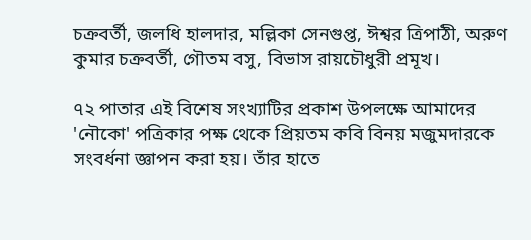চক্রবর্তী, জলধি হালদার, মল্লিকা সেনগুপ্ত, ঈশ্বর ত্রিপাঠী, অরুণ কুমার চক্রবর্তী, গৌতম বসু, বিভাস রায়চৌধুরী প্রমূখ।

৭২ পাতার এই বিশেষ সংখ্যাটির প্রকাশ উপলক্ষে আমাদের 'নৌকো' পত্রিকার পক্ষ থেকে প্রিয়তম কবি বিনয় মজুমদারকে সংবর্ধনা জ্ঞাপন করা হয়। তাঁর হাতে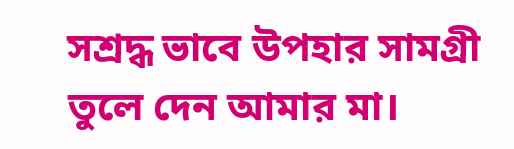সশ্রদ্ধ ভাবে উপহার সামগ্রী তুলে দেন আমার মা।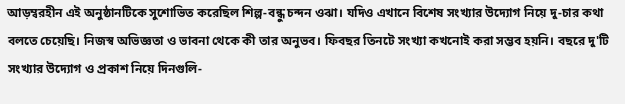আড়ম্বরহীন এই অনুষ্ঠানটিকে সুশোভিত করেছিল শিল্প-বন্ধু চন্দন ওঝা। যদিও এখানে বিশেষ সংখ্যার উদ্যোগ নিয়ে দু-চার কথা বলতে চেয়েছি। নিজস্ব অভিজ্ঞতা ও ভাবনা থেকে কী তার অনুভব। ফিবছর তিনটে সংখ্যা কখনোই করা সম্ভব হয়নি। বছরে দু'টি সংখ্যার উদ্যোগ ও প্রকাশ নিয়ে দিনগুলি-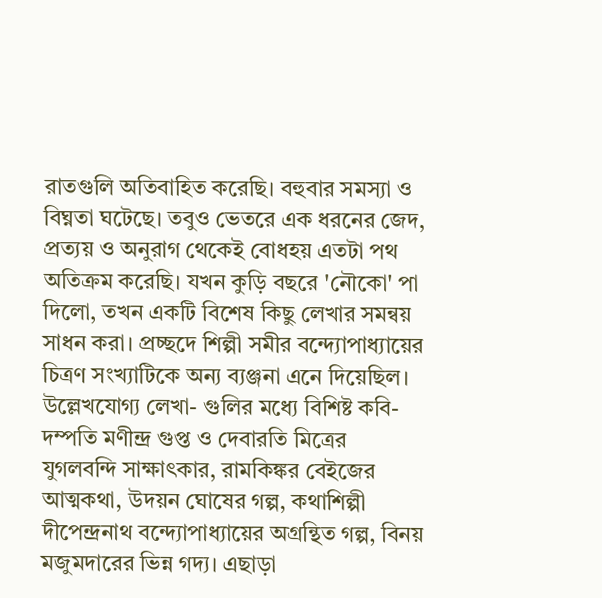রাতগুলি অতিবাহিত করেছি। বহুবার সমস্যা ও বিঘ্নতা ঘটেছে। তবুও ভেতরে এক ধরনের জেদ, প্রত্যয় ও অনুরাগ থেকেই বোধহয় এতটা পথ অতিক্রম করেছি। যখন কুড়ি বছরে 'নৌকো' পা দিলো, তখন একটি বিশেষ কিছু লেখার সমন্বয় সাধন করা। প্রচ্ছদে শিল্পী সমীর বন্দ্যোপাধ্যায়ের চিত্রণ সংখ্যাটিকে অন্য ব্যঞ্জনা এনে দিয়েছিল। উল্লেখযোগ্য লেখা- গুলির মধ্যে বিশিষ্ট কবি-দম্পতি মণীন্দ্র গুপ্ত ও দেবারতি মিত্রের যুগলবন্দি সাক্ষাৎকার, রামকিঙ্কর বেইজের আত্মকথা, উদয়ন ঘোষের গল্প, কথাশিল্পী দীপেন্দ্রনাথ বন্দ্যোপাধ্যায়ের অগ্রন্থিত গল্প, বিনয় মজুমদারের ভিন্ন গদ্য। এছাড়া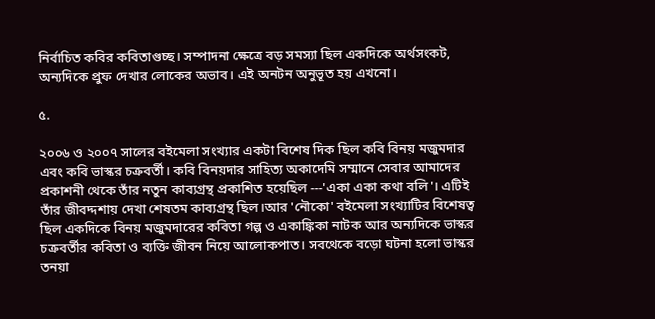নির্বাচিত কবির কবিতাগুচ্ছ। সম্পাদনা ক্ষেত্রে বড় সমস্যা ছিল একদিকে অর্থসংকট, অন্যদিকে প্রুফ দেখার লোকের অভাব। এই অনটন অনুভূত হয় এখনো।

৫.

২০০৬ ও ২০০৭ সালের বইমেলা সংখ্যার একটা বিশেষ দিক ছিল কবি বিনয় মজুমদার এবং কবি ভাস্কর চক্রবর্তী। কবি বিনয়দার সাহিত্য অকাদেমি সম্মানে সেবার আমাদের প্রকাশনী থেকে তাঁর নতুন কাব্যগ্রন্থ প্রকাশিত হয়েছিল ---'একা একা কথা বলি'। এটিই তাঁর জীবদ্দশায় দেখা শেষতম কাব্যগ্রন্থ ছিল।আর 'নৌকো' বইমেলা সংখ্যাটির বিশেষত্ব ছিল একদিকে বিনয় মজুমদারের কবিতা গল্প ও একাঙ্কিকা নাটক আর অন্যদিকে ভাস্কর চক্রবর্তীর কবিতা ও ব্যক্তি জীবন নিয়ে আলোকপাত। সবথেকে বড়ো ঘটনা হলো ভাস্কর তনয়া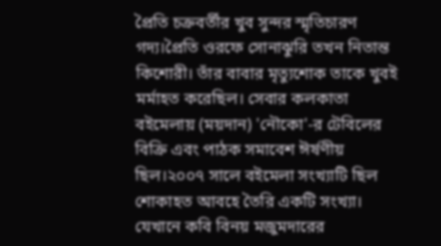প্রৈতি চক্রবর্তীর খুব সুন্দর স্মৃতিচারণ গদ্য।প্রৈতি ওরফে সোনাঝুরি তখন নিতান্ত কিশোরী। তাঁর বাবার মৃত্যুশোক তাকে খুবই মর্মাহত করেছিল। সেবার কলকাতা বইমেলায় (ময়দান) 'নৌকো'-র টেবিলের বিক্রি এবং পাঠক সমাবেশ ঈর্ষণীয় ছিল।২০০৭ সালে বইমেলা সংখ্যাটি ছিল শোকাহত আবহে তৈরি একটি সংখ্যা। যেখানে কবি বিনয় মজুমদারের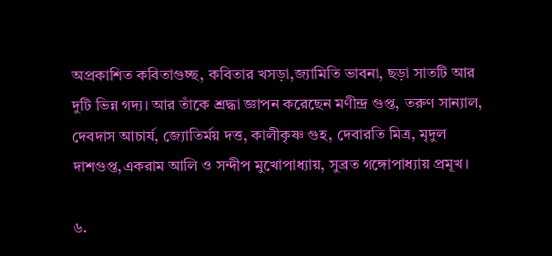অপ্রকাশিত কবিতাগুচ্ছ, কবিতার খসড়া,জ্যামিতি ভাবনা, ছড়া সাতটি আর দুটি ভিন্ন গদ্য। আর তাঁকে শ্রদ্ধা জ্ঞাপন করেছেন মণীন্দ্র গুপ্ত, তরুণ সান্যাল, দেবদাস আচার্য, জ্যোতির্ময় দত্ত, কালীকৃষ্ণ গুহ, দেবারতি মিত্র, মৃদুল দাশগুপ্ত,একরাম আলি ও সন্দীপ মুখোপাধ্যায়, সুব্রত গঙ্গোপাধ্যায় প্রমূখ।

৬.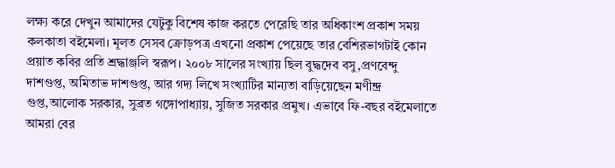লক্ষ্য করে দেখুন আমাদের যেটুকু বিশেষ কাজ করতে পেরেছি তার অধিকাংশ প্রকাশ সময় কলকাতা বইমেলা। মূলত সেসব ক্রোড়পত্র এখনো প্রকাশ পেয়েছে তার বেশিরভাগটাই কোন প্রয়াত কবির প্রতি শ্রদ্ধাঞ্জলি স্বরূপ। ২০০৮ সালের সংখ্যায় ছিল বুদ্ধদেব বসু,প্রণবেন্দু দাশগুপ্ত, অমিতাভ দাশগুপ্ত, আর গদ্য লিখে সংখ্যাটির মান্যতা বাড়িয়েছেন মণীন্দ্র গুপ্ত,আলোক সরকার, সুব্রত গঙ্গোপাধ্যায়, সুজিত সরকার প্রমুখ। এভাবে ফি-বছর বইমেলাতে আমরা বের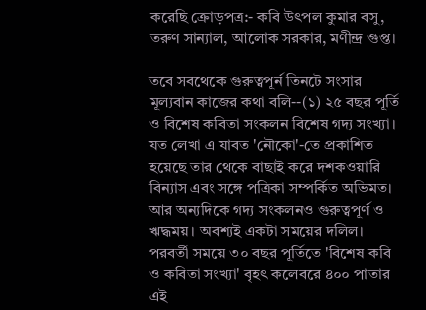করেছি ক্রোড়পত্র:- কবি উৎপল কুমার বসু, তরুণ সান্যাল, আলোক সরকার, মণীন্দ্র গুপ্ত।

তবে সবথেকে গুরুত্বপূর্ন তিনটে সংসার মূল্যবান কাজের কথা বলি--(১) ২৫ বছর পূর্তি ও বিশেষ কবিতা সংকলন বিশেষ গদ্য সংখ্যা। যত লেখা এ যাবত 'নৌকো'-তে প্রকাশিত হয়েছে তার থেকে বাছাই করে দশকওয়ারি বিন্যাস এবং সঙ্গে পত্রিকা সম্পর্কিত অভিমত। আর অন্যদিকে গদ্য সংকলনও গুরুত্বপূর্ণ ও ঋদ্ধময়। অবশ্যই একটা সময়ের দলিল। পরবর্তী সময়ে ৩০ বছর পূর্তিতে 'বিশেষ কবি ও কবিতা সংখ্যা' বৃহৎ কলেবরে ৪০০ পাতার এই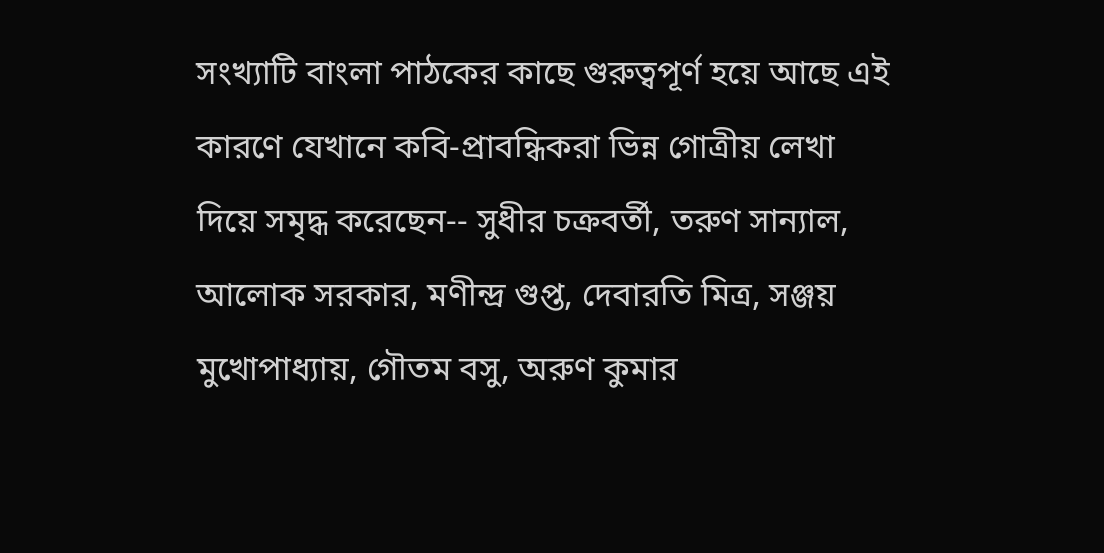সংখ্যাটি বাংলা পাঠকের কাছে গুরুত্বপূর্ণ হয়ে আছে এই কারণে যেখানে কবি-প্রাবন্ধিকরা ভিন্ন গোত্রীয় লেখা দিয়ে সমৃদ্ধ করেছেন-- সুধীর চক্রবর্তী, তরুণ সান্যাল, আলোক সরকার, মণীন্দ্র গুপ্ত, দেবারতি মিত্র, সঞ্জয় মুখোপাধ্যায়, গৌতম বসু, অরুণ কুমার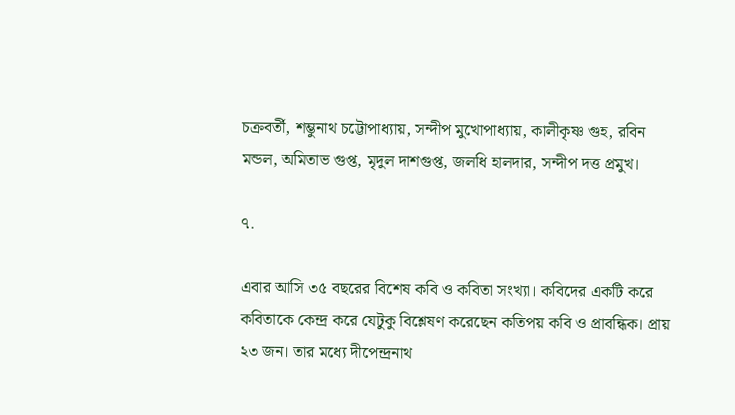চক্রবর্তী, শম্ভুনাথ চট্টোপাধ্যায়, সন্দীপ মুখোপাধ্যায়, কালীকৃষ্ণ গুহ, রবিন মন্ডল, অমিতাভ গুপ্ত, মৃদুল দাশগুপ্ত, জলধি হালদার, সন্দীপ দত্ত প্রমুখ।

৭.

এবার আসি ৩৫ বছরের বিশেষ কবি ও কবিতা সংখ্যা। কবিদের একটি করে কবিতাকে কেন্দ্র করে যেটুকু বিশ্লেষণ করেছেন কতিপয় কবি ও প্রাবন্ধিক। প্রায় ২৩ জন। তার মধ্যে দীপেন্দ্রনাথ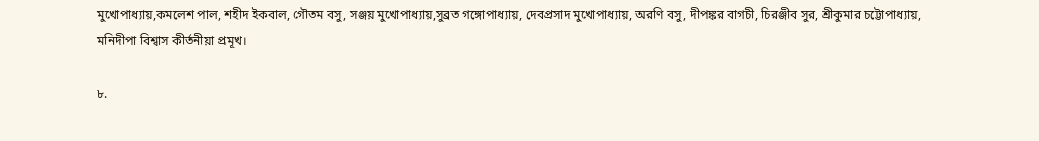মুখোপাধ্যায়,কমলেশ পাল, শহীদ ইকবাল, গৌতম বসু, সঞ্জয় মুখোপাধ্যায়,সুব্রত গঙ্গোপাধ্যায়, দেবপ্রসাদ মুখোপাধ্যায়, অরণি বসু, দীপঙ্কর বাগচী, চিরঞ্জীব সুর, শ্রীকুমার চট্টোপাধ্যায়, মনিদীপা বিশ্বাস কীর্তনীয়া প্রমূখ।

৮.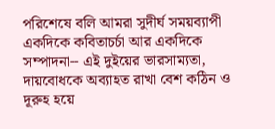পরিশেষে বলি আমরা সুদীর্ঘ সময়ব্যাপী একদিকে কবিতাচর্চা আর একদিকে সম্পাদনা-- এই দুইয়ের ভারসাম্যতা, দায়বোধকে অব্যাহত রাখা বেশ কঠিন ও দূরুহ হয়ে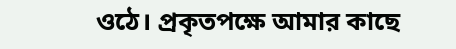ওঠে। প্রকৃতপক্ষে আমার কাছে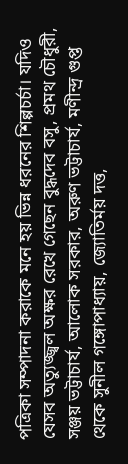পত্রিকা সম্পাদনা করাকে মনে হয় ভিন্ন ধরনের শিল্পচর্চা। যদিও যেসব অত্যুজ্জ্বল অক্ষর রেখে গেছেন বুদ্ধদেব বসু, প্রমথ চৌধুরী, সঞ্জয় ভট্টাচার্য, আলোক সরকার, অরুণ ভট্টাচার্য, মণীন্দ্র গুপ্ত থেকে সুনীল গঙ্গোপাধ্যায়, জ্যোতির্ময় দত্ত,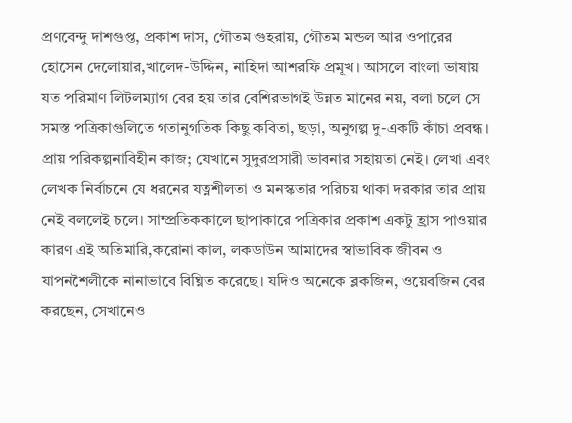প্রণবেন্দু দাশগুপ্ত, প্রকাশ দাস, গৌতম গুহরায়, গৌতম মন্ডল আর ওপারের হোসেন দেলোয়ার,খালেদ-উদ্দিন, নাহিদা আশরফি প্রমূখ। আসলে বাংলা ভাষায় যত পরিমাণ লিটলম্যাগ বের হয় তার বেশিরভাগই উন্নত মানের নয়, বলা চলে সে সমস্ত পত্রিকাগুলিতে গতানুগতিক কিছু কবিতা, ছড়া, অনুগল্প দু-একটি কাঁচা প্রবন্ধ। প্রায় পরিকল্পনাবিহীন কাজ; যেখানে সুদুরপ্রসারী ভাবনার সহায়তা নেই। লেখা এবং লেখক নির্বাচনে যে ধরনের যত্নশীলতা ও মনস্কতার পরিচয় থাকা দরকার তার প্রায় নেই বললেই চলে। সাম্প্রতিককালে ছাপাকারে পত্রিকার প্রকাশ একটু হ্রাস পাওয়ার কারণ এই অতিমারি,করোনা কাল, লকডাউন আমাদের স্বাভাবিক জীবন ও যাপনশৈলীকে নানাভাবে বিঘ্নিত করেছে। যদিও অনেকে ব্লকজিন, ওয়েবজিন বের করছেন, সেখানেও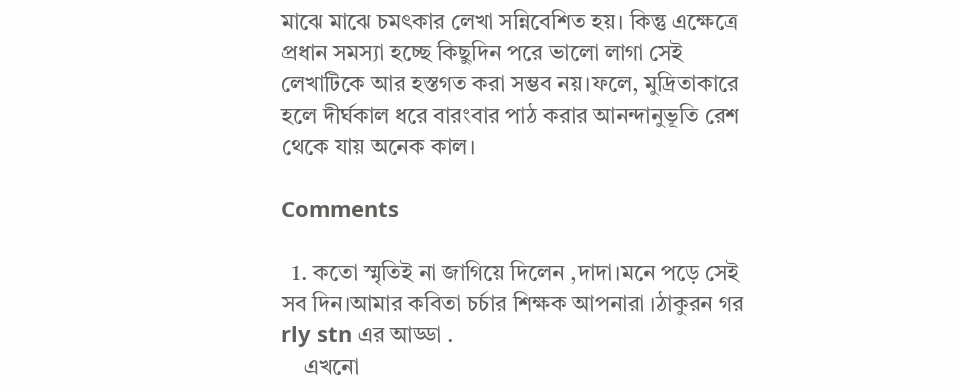মাঝে মাঝে চমৎকার লেখা সন্নিবেশিত হয়। কিন্তু এক্ষেত্রে প্রধান সমস্যা হচ্ছে কিছুদিন পরে ভালো লাগা সেই লেখাটিকে আর হস্তগত করা সম্ভব নয়।ফলে, মুদ্রিতাকারে হলে দীর্ঘকাল ধরে বারংবার পাঠ করার আনন্দানুভূতি রেশ থেকে যায় অনেক কাল।

Comments

  1. কতো স্মৃতিই না জাগিয়ে দিলেন ,দাদা।মনে পড়ে সেই সব দিন।আমার কবিতা চর্চার শিক্ষক আপনারা ।ঠাকুরন গর rly stn এর আড্ডা .
    এখনো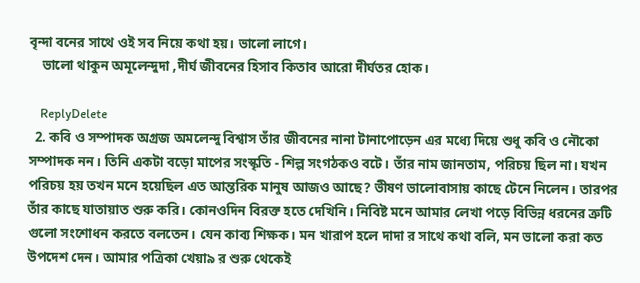বৃন্দা বনের সাথে ওই সব নিয়ে কথা হয়। ভালো লাগে।
    ভালো থাকুন অমূলেন্দুদা ,দীর্ঘ জীবনের হিসাব কিতাব আরো দীর্ঘতর হোক।

    ReplyDelete
  2. কবি ও সম্পাদক অগ্রজ অমলেন্দু বিশ্বাস তাঁর জীবনের নানা টানাপোড়েন এর মধ্যে দিয়ে শুধু কবি ও নৌকো সম্পাদক নন। তিনি একটা বড়ো মাপের সংস্কৃতি - শিল্প সংগঠকও বটে। তাঁর নাম জানতাম, পরিচয় ছিল না। যখন পরিচয় হয় তখন মনে হয়েছিল এত আন্তরিক মানুষ আজও আছে? ভীষণ ভালোবাসায় কাছে টেনে নিলেন। তারপর তাঁর কাছে যাতায়াত শুরু করি। কোনওদিন বিরক্ত হতে দেখিনি। নিবিষ্ট মনে আমার লেখা পড়ে বিভিন্ন ধরনের ত্রুটি গুলো সংশোধন করতে বলতেন। যেন কাব্য শিক্ষক। মন খারাপ হলে দাদা র সাথে কথা বলি, মন ভালো করা কত উপদেশ দেন। আমার পত্রিকা খেয়া৯ র শুরু থেকেই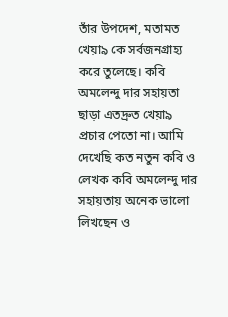তাঁর উপদেশ, মতামত খেয়া৯ কে সর্বজনগ্রাহ্য করে তুলেছে। কবি অমলেন্দু দার সহায়তা ছাড়া এতদ্রুত খেয়া৯ প্রচার পেতো না। আমি দেখেছি কত নতুন কবি ও লেখক কবি অমলেন্দু দার সহায়তায় অনেক ভালো লিখছেন ও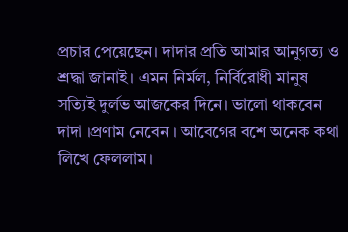প্রচার পেয়েছেন। দাদার প্রতি আমার আনুগত্য ও শ্রদ্ধা জানাই। এমন নির্মল, নির্বিরোধী মানুষ সত্যিই দুর্লভ আজকের দিনে। ভালো থাকবেন দাদা ।প্রণাম নেবেন । আবেগের বশে অনেক কথা লিখে ফেললাম।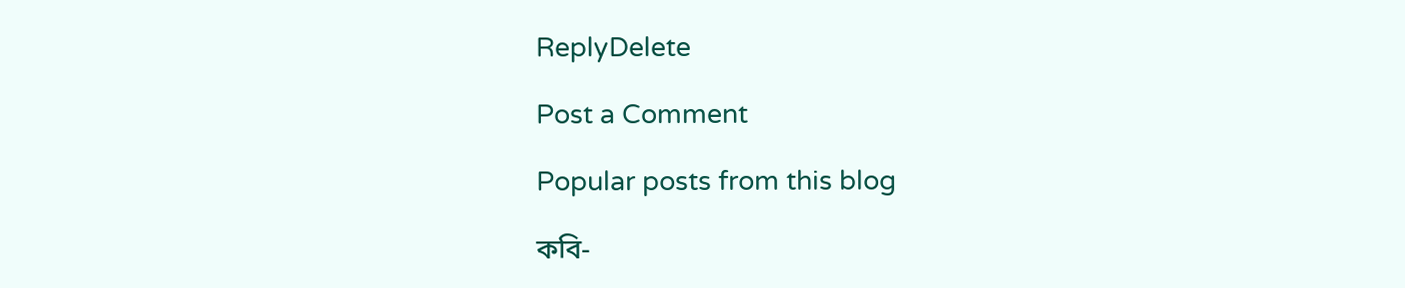ReplyDelete

Post a Comment

Popular posts from this blog

কবি-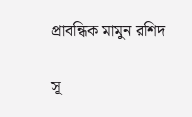প্রাবন্ধিক মামুন রশিদ

সূ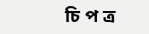চি প ত্র